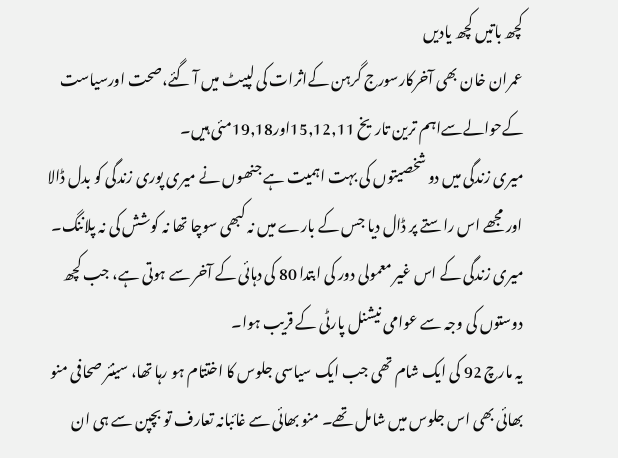کچھ باتیں کچھ یادیں
عمران خان بھی آخرکارسورج گرہن کےاثرات کی لپیٹ میں آ گئے،صحت اورسیاست کےحوالےسےاہم ترین تاریخ 15,12,11اور19,18مئی ہیں۔
میری زندگی میں دو شخصیتوں کی بہت اہمیت ہے جنھوں نے میری پوری زندگی کو بدل ڈالا اور مجھے اس راستے پر ڈال دیا جس کے بارے میں نہ کبھی سوچا تھا نہ کوشش کی نہ پلاننگ۔ میری زندگی کے اس غیر معمولی دور کی ابتدا 80 کی دہائی کے آخر سے ہوتی ہے، جب کچھ دوستوں کی وجہ سے عوامی نیشنل پارٹی کے قریب ہوا۔
یہ مارچ 92 کی ایک شام تھی جب ایک سیاسی جلوس کا اختتام ہو رہا تھا، سینئر صحافی منو بھائی بھی اس جلوس میں شامل تھے۔ منو بھائی سے غائبانہ تعارف تو بچپن سے ہی ان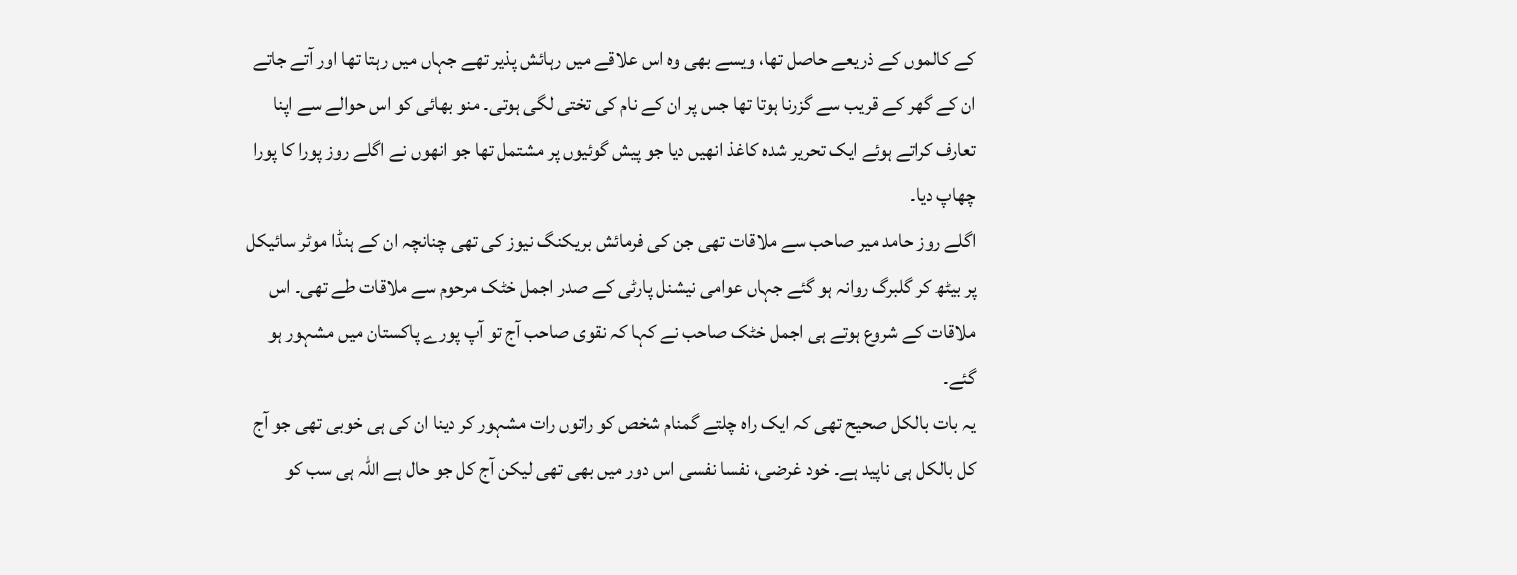کے کالموں کے ذریعے حاصل تھا، ویسے بھی وہ اس علاقے میں رہائش پذیر تھے جہاں میں رہتا تھا اور آتے جاتے ان کے گھر کے قریب سے گزرنا ہوتا تھا جس پر ان کے نام کی تختی لگی ہوتی۔ منو بھائی کو اس حوالے سے اپنا تعارف کراتے ہوئے ایک تحریر شدہ کاغذ انھیں دیا جو پیش گوئیوں پر مشتمل تھا جو انھوں نے اگلے روز پورا کا پورا چھاپ دیا۔
اگلے روز حامد میر صاحب سے ملاقات تھی جن کی فرمائش بریکنگ نیوز کی تھی چنانچہ ان کے ہنڈا موٹر سائیکل پر بیٹھ کر گلبرگ روانہ ہو گئے جہاں عوامی نیشنل پارٹی کے صدر اجمل خٹک مرحوم سے ملاقات طے تھی۔ اس ملاقات کے شروع ہوتے ہی اجمل خٹک صاحب نے کہا کہ نقوی صاحب آج تو آپ پورے پاکستان میں مشہور ہو گئے۔
یہ بات بالکل صحیح تھی کہ ایک راہ چلتے گمنام شخص کو راتوں رات مشہور کر دینا ان کی ہی خوبی تھی جو آج کل بالکل ہی ناپید ہے۔ خود غرضی، نفسا نفسی اس دور میں بھی تھی لیکن آج کل جو حال ہے اللہ ہی سب کو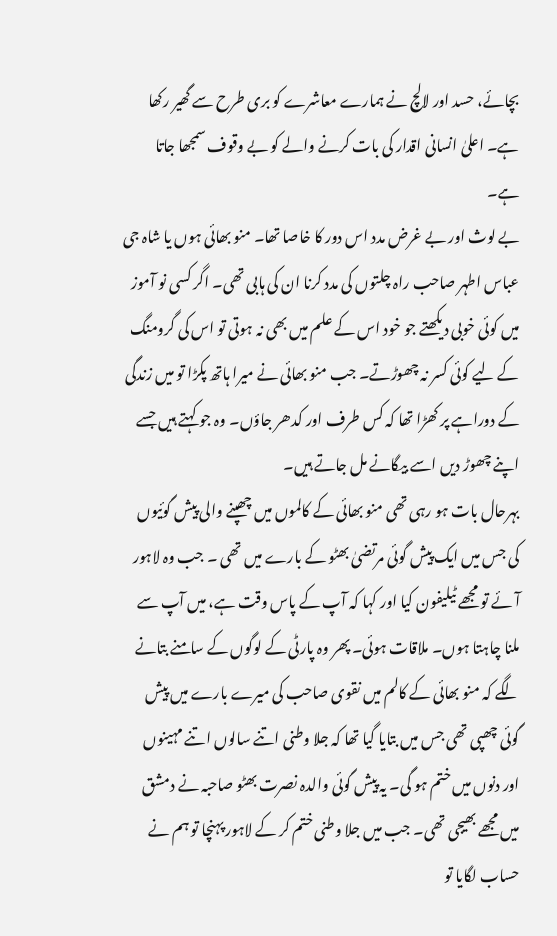بچائے، حسد اور لالچ نے ہمارے معاشرے کو بری طرح سے گھیر رکھا ہے۔ اعلیٰ انسانی اقدار کی بات کرنے والے کو بے وقوف سمجھا جاتا ہے۔
بے لوث اور بے غرض مدد اس دور کا خاصا تھا۔ منو بھائی ہوں یا شاہ جی عباس اطہر صاحب راہ چلتوں کی مدد کرنا ان کی ہابی تھی۔ اگر کسی نو آموز میں کوئی خوبی دیکھتے جو خود اس کے علم میں بھی نہ ہوتی تو اس کی گرومنگ کے لیے کوئی کسر نہ چھوڑتے۔ جب منو بھائی نے میرا ہاتھ پکڑا تو میں زندگی کے دوراہے پر کھڑا تھا کہ کس طرف اور کدھر جاؤں۔ وہ جو کہتے ہیں جسے اپنے چھوڑ دیں اسے بیگانے مل جاتے ہیں۔
بہرحال بات ہو رہی تھی منو بھائی کے کالموں میں چھپنے والی پیش گوئیوں کی جس میں ایک پیش گوئی مرتضیٰ بھٹو کے بارے میں تھی ۔ جب وہ لاہور آئے تو مجھے ٹیلیفون کیا اور کہا کہ آپ کے پاس وقت ہے، میں آپ سے ملنا چاہتا ہوں۔ ملاقات ہوئی۔ پھر وہ پارٹی کے لوگوں کے سامنے بتانے لگے کہ منو بھائی کے کالم میں نقوی صاحب کی میرے بارے میں پیش گوئی چھپی تھی جس میں بتایا گیا تھا کہ جلا وطنی اتنے سالوں اتنے مہینوں اور دنوں میں ختم ہو گی۔ یہ پیش گوئی والدہ نصرت بھٹو صاحبہ نے دمشق میں مجھے بھیجی تھی۔ جب میں جلا وطنی ختم کر کے لاہور پہنچا تو ہم نے حساب لگایا تو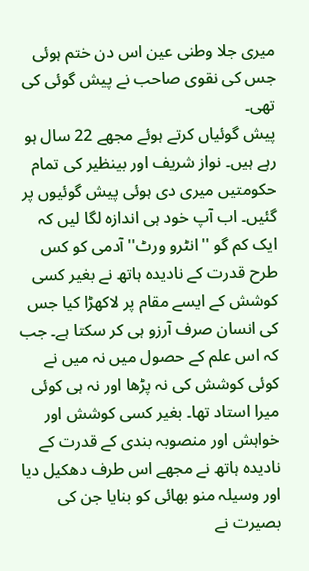میری جلا وطنی عین اس دن ختم ہوئی جس کی نقوی صاحب نے پیش گوئی کی تھی۔
پیش گوئیاں کرتے ہوئے مجھے 22 سال ہو رہے ہیں۔ نواز شریف اور بینظیر کی تمام حکومتیں میری دی ہوئی پیش گوئیوں پر گئیں۔ اب آپ خود ہی اندازہ لگا لیں کہ ایک کم گو ''انٹرو ورٹ'' آدمی کو کس طرح قدرت کے نادیدہ ہاتھ نے بغیر کسی کوشش کے ایسے مقام پر لاکھڑا کیا جس کی انسان صرف آرزو ہی کر سکتا ہے۔ جب کہ اس علم کے حصول میں نہ میں نے کوئی کوشش کی نہ پڑھا اور نہ ہی کوئی میرا استاد تھا۔ بغیر کسی کوشش اور خواہش اور منصوبہ بندی کے قدرت کے نادیدہ ہاتھ نے مجھے اس طرف دھکیل دیا اور وسیلہ منو بھائی کو بنایا جن کی بصیرت نے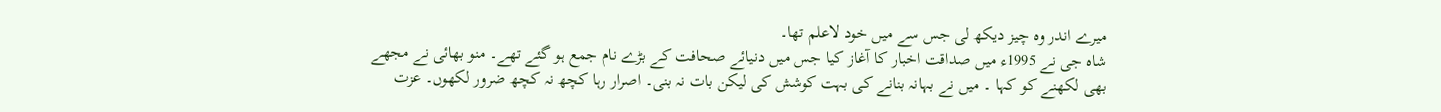میرے اندر وہ چیز دیکھ لی جس سے میں خود لاعلم تھا۔
شاہ جی نے 1995ء میں صداقت اخبار کا آغاز کیا جس میں دنیائے صحافت کے بڑے نام جمع ہو گئے تھے۔ منو بھائی نے مجھے بھی لکھنے کو کہا ۔ میں نے بہانہ بنانے کی بہت کوشش کی لیکن بات نہ بنی۔ اصرار رہا کچھ نہ کچھ ضرور لکھوں۔ عزت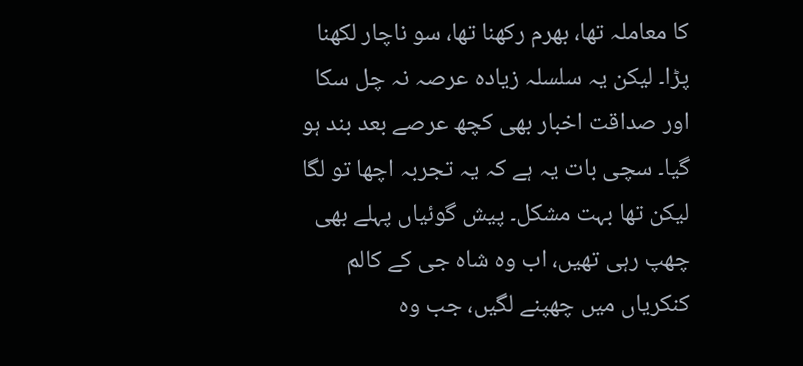کا معاملہ تھا، بھرم رکھنا تھا، سو ناچار لکھنا پڑا۔ لیکن یہ سلسلہ زیادہ عرصہ نہ چل سکا اور صداقت اخبار بھی کچھ عرصے بعد بند ہو گیا۔ سچی بات یہ ہے کہ یہ تجربہ اچھا تو لگا لیکن تھا بہت مشکل۔ پیش گوئیاں پہلے بھی چھپ رہی تھیں، اب وہ شاہ جی کے کالم کنکریاں میں چھپنے لگیں، جب وہ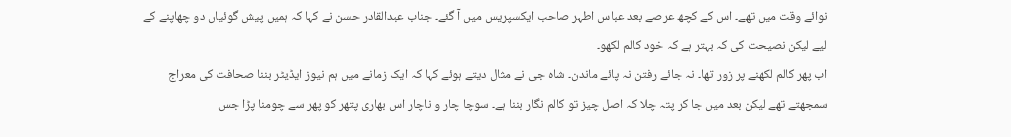نوائے وقت میں تھے۔ اس کے کچھ عرصے بعد عباس اطہر صاحب ایکسپریس میں آ گئے۔ جناب عبدالقادر حسن نے کہا کہ ہمیں پیش گوئیاں دو چھاپنے کے لیے لیکن نصیحت کی کہ بہتر ہے کہ خود کالم لکھو۔
اب پھر کالم لکھنے پر زور تھا۔ نہ جائے رفتن نہ پائے ماندن۔ شاہ جی نے مثال دیتے ہوئے کہا کہ ایک زمانے میں ہم نیوز ایڈیٹر بننا صحافت کی معراج سمجھتے تھے لیکن بعد میں جا کر پتہ چلا کہ اصل چیز تو کالم نگار بننا ہے۔ سوچا چار و ناچار اس بھاری پتھر کو پھر سے چومنا پڑا جس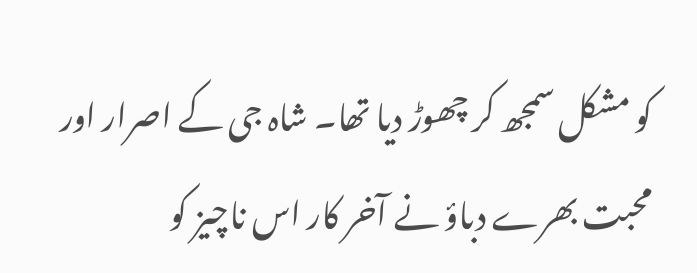کو مشکل سمجھ کر چھوڑ دیا تھا۔ شاہ جی کے اصرار اور محبت بھرے دباؤ نے آخر کار اس ناچیز کو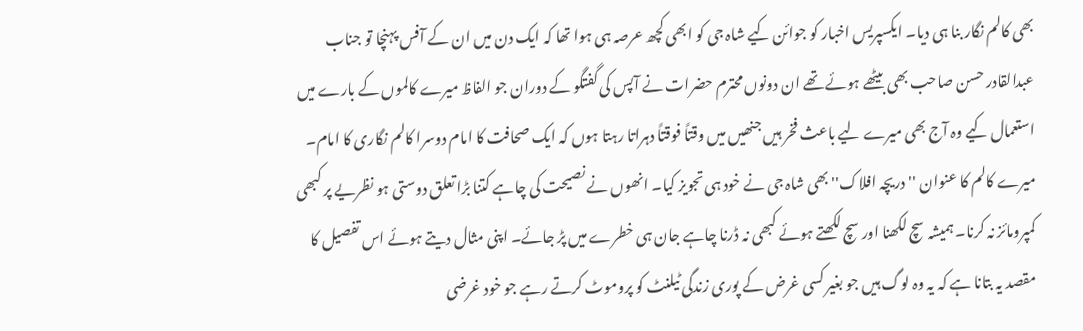بھی کالم نگار بنا ہی دیا۔ ایکسپریس اخبار کو جوائن کیے شاہ جی کو ابھی کچھ عرصہ ہی ہوا تھا کہ ایک دن میں ان کے آفس پہنچا تو جناب عبدالقادر حسن صاحب بھی بیٹھے ہوئے تھے ان دونوں محترم حضرات نے آپس کی گفتگو کے دوران جو الفاظ میرے کالموں کے بارے میں استعمال کیے وہ آج بھی میرے لیے باعث فخر ہیں جنھیں میں وقتاً فوقتاً دہراتا رہتا ہوں کہ ایک صحافت کا امام دوسرا کالم نگاری کا امام۔
میرے کالم کا عنوان ''دریچہ افلاک'' بھی شاہ جی نے خود ہی تجویز کیا۔ انھوں نے نصیحت کی چاہے کتنا بڑا تعلق دوستی ہو نظریے پر کبھی کمپرومائز نہ کرنا۔ ہمیشہ سچ لکھنا اور سچ لکھتے ہوئے کبھی نہ ڈرنا چاہے جان ہی خطرے میں پڑ جائے۔ اپنی مثال دیتے ہوئے اس تفصیل کا مقصد یہ بتانا ہے کہ یہ وہ لوگ ہیں جو بغیر کسی غرض کے پوری زندگی ٹیلنٹ کو پروموٹ کرتے رہے جو خود غرضی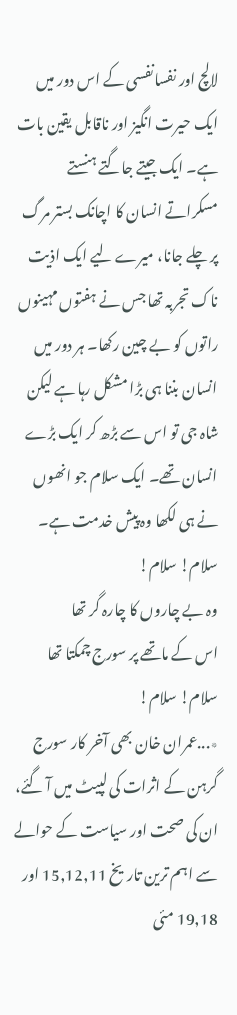لالچ اور نفسانفسی کے اس دور میں ایک حیرت انگیز اور ناقابل یقین بات ہے۔ ایک جیتے جاگتے ہنستے مسکراتے انسان کا اچانک بستر مرگ پر چلے جانا، میرے لیے ایک اذیت ناک تجربہ تھا جس نے ہفتوں مہینوں راتوں کو بے چین رکھا۔ ہر دور میں انسان بننا ہی بڑا مشکل رہا ہے لیکن شاہ جی تو اس سے بڑھ کر ایک بڑے انسان تھے۔ ایک سلام جو انھوں نے ہی لکھا وہ پیش خدمت ہے۔
سلام! سلام!
وہ بے چاروں کا چارہ گر تھا
اس کے ماتھے پر سورج چمکتا تھا
سلام! سلام!
٭...عمران خان بھی آخر کار سورج گرہن کے اثرات کی لپیٹ میں آ گئے، ان کی صحت اور سیاست کے حوالے سے اہم ترین تاریخ 15,12,11 اور 19,18 مئی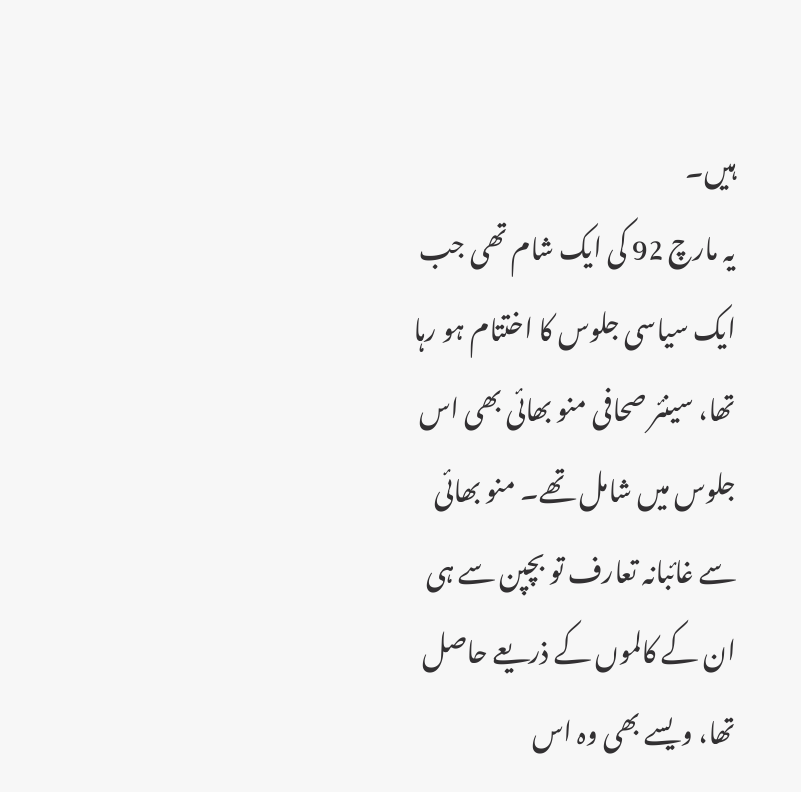ہیں۔
یہ مارچ 92 کی ایک شام تھی جب ایک سیاسی جلوس کا اختتام ہو رہا تھا، سینئر صحافی منو بھائی بھی اس جلوس میں شامل تھے۔ منو بھائی سے غائبانہ تعارف تو بچپن سے ہی ان کے کالموں کے ذریعے حاصل تھا، ویسے بھی وہ اس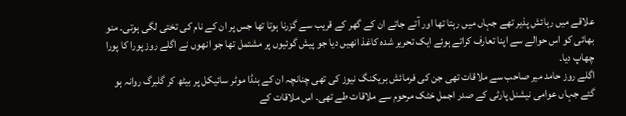علاقے میں رہائش پذیر تھے جہاں میں رہتا تھا اور آتے جاتے ان کے گھر کے قریب سے گزرنا ہوتا تھا جس پر ان کے نام کی تختی لگی ہوتی۔ منو بھائی کو اس حوالے سے اپنا تعارف کراتے ہوئے ایک تحریر شدہ کاغذ انھیں دیا جو پیش گوئیوں پر مشتمل تھا جو انھوں نے اگلے روز پورا کا پورا چھاپ دیا۔
اگلے روز حامد میر صاحب سے ملاقات تھی جن کی فرمائش بریکنگ نیوز کی تھی چنانچہ ان کے ہنڈا موٹر سائیکل پر بیٹھ کر گلبرگ روانہ ہو گئے جہاں عوامی نیشنل پارٹی کے صدر اجمل خٹک مرحوم سے ملاقات طے تھی۔ اس ملاقات کے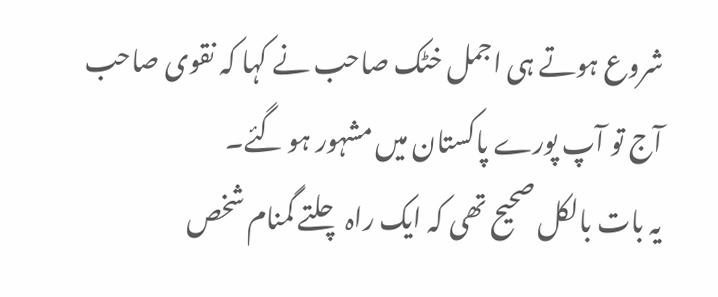شروع ہوتے ہی اجمل خٹک صاحب نے کہا کہ نقوی صاحب آج تو آپ پورے پاکستان میں مشہور ہو گئے۔
یہ بات بالکل صحیح تھی کہ ایک راہ چلتے گمنام شخص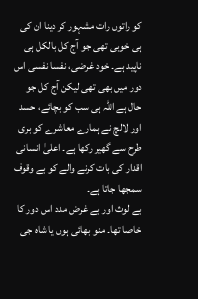کو راتوں رات مشہور کر دینا ان کی ہی خوبی تھی جو آج کل بالکل ہی ناپید ہے۔ خود غرضی، نفسا نفسی اس دور میں بھی تھی لیکن آج کل جو حال ہے اللہ ہی سب کو بچائے، حسد اور لالچ نے ہمارے معاشرے کو بری طرح سے گھیر رکھا ہے۔ اعلیٰ انسانی اقدار کی بات کرنے والے کو بے وقوف سمجھا جاتا ہے۔
بے لوث اور بے غرض مدد اس دور کا خاصا تھا۔ منو بھائی ہوں یا شاہ جی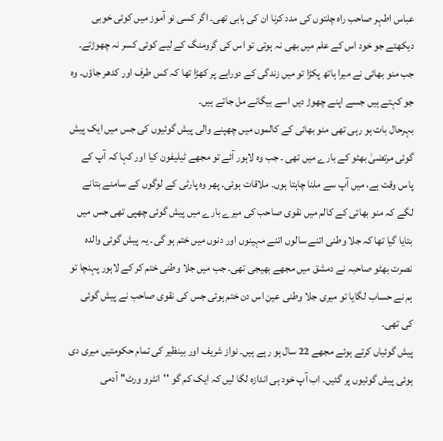عباس اطہر صاحب راہ چلتوں کی مدد کرنا ان کی ہابی تھی۔ اگر کسی نو آموز میں کوئی خوبی دیکھتے جو خود اس کے علم میں بھی نہ ہوتی تو اس کی گرومنگ کے لیے کوئی کسر نہ چھوڑتے۔ جب منو بھائی نے میرا ہاتھ پکڑا تو میں زندگی کے دوراہے پر کھڑا تھا کہ کس طرف اور کدھر جاؤں۔ وہ جو کہتے ہیں جسے اپنے چھوڑ دیں اسے بیگانے مل جاتے ہیں۔
بہرحال بات ہو رہی تھی منو بھائی کے کالموں میں چھپنے والی پیش گوئیوں کی جس میں ایک پیش گوئی مرتضیٰ بھٹو کے بارے میں تھی ۔ جب وہ لاہور آئے تو مجھے ٹیلیفون کیا اور کہا کہ آپ کے پاس وقت ہے، میں آپ سے ملنا چاہتا ہوں۔ ملاقات ہوئی۔ پھر وہ پارٹی کے لوگوں کے سامنے بتانے لگے کہ منو بھائی کے کالم میں نقوی صاحب کی میرے بارے میں پیش گوئی چھپی تھی جس میں بتایا گیا تھا کہ جلا وطنی اتنے سالوں اتنے مہینوں اور دنوں میں ختم ہو گی۔ یہ پیش گوئی والدہ نصرت بھٹو صاحبہ نے دمشق میں مجھے بھیجی تھی۔ جب میں جلا وطنی ختم کر کے لاہور پہنچا تو ہم نے حساب لگایا تو میری جلا وطنی عین اس دن ختم ہوئی جس کی نقوی صاحب نے پیش گوئی کی تھی۔
پیش گوئیاں کرتے ہوئے مجھے 22 سال ہو رہے ہیں۔ نواز شریف اور بینظیر کی تمام حکومتیں میری دی ہوئی پیش گوئیوں پر گئیں۔ اب آپ خود ہی اندازہ لگا لیں کہ ایک کم گو ''انٹرو ورٹ'' آدمی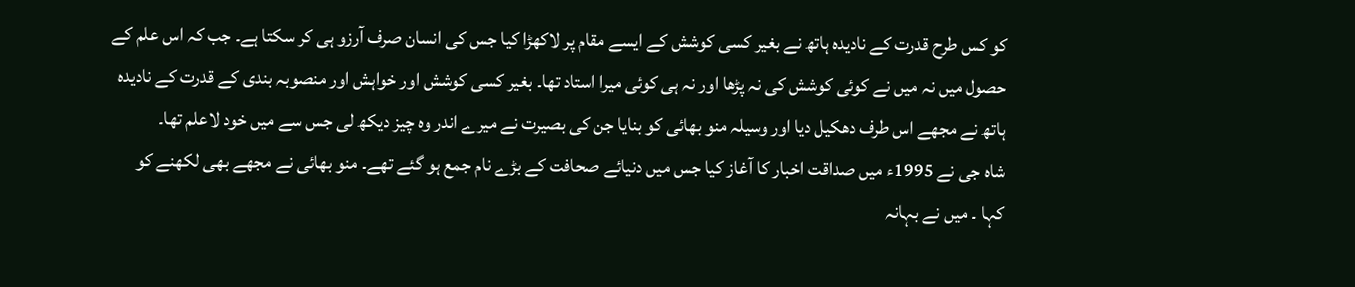کو کس طرح قدرت کے نادیدہ ہاتھ نے بغیر کسی کوشش کے ایسے مقام پر لاکھڑا کیا جس کی انسان صرف آرزو ہی کر سکتا ہے۔ جب کہ اس علم کے حصول میں نہ میں نے کوئی کوشش کی نہ پڑھا اور نہ ہی کوئی میرا استاد تھا۔ بغیر کسی کوشش اور خواہش اور منصوبہ بندی کے قدرت کے نادیدہ ہاتھ نے مجھے اس طرف دھکیل دیا اور وسیلہ منو بھائی کو بنایا جن کی بصیرت نے میرے اندر وہ چیز دیکھ لی جس سے میں خود لاعلم تھا۔
شاہ جی نے 1995ء میں صداقت اخبار کا آغاز کیا جس میں دنیائے صحافت کے بڑے نام جمع ہو گئے تھے۔ منو بھائی نے مجھے بھی لکھنے کو کہا ۔ میں نے بہانہ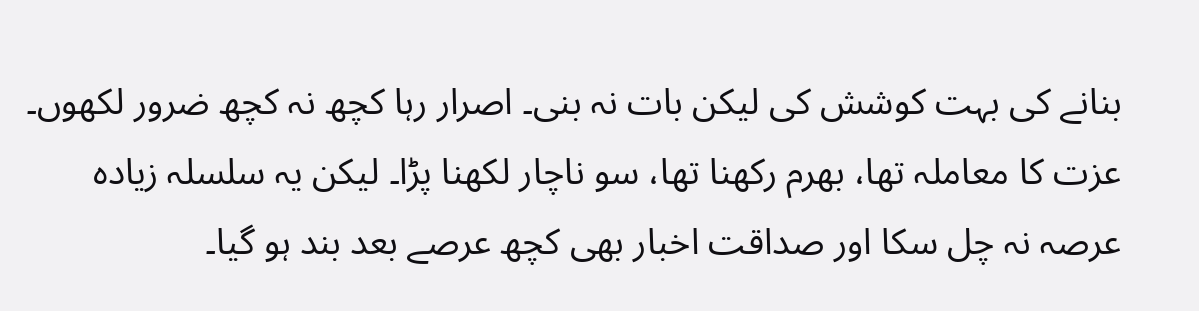بنانے کی بہت کوشش کی لیکن بات نہ بنی۔ اصرار رہا کچھ نہ کچھ ضرور لکھوں۔ عزت کا معاملہ تھا، بھرم رکھنا تھا، سو ناچار لکھنا پڑا۔ لیکن یہ سلسلہ زیادہ عرصہ نہ چل سکا اور صداقت اخبار بھی کچھ عرصے بعد بند ہو گیا۔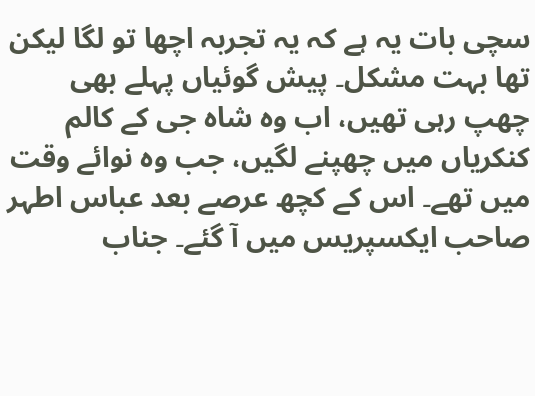سچی بات یہ ہے کہ یہ تجربہ اچھا تو لگا لیکن تھا بہت مشکل۔ پیش گوئیاں پہلے بھی چھپ رہی تھیں، اب وہ شاہ جی کے کالم کنکریاں میں چھپنے لگیں، جب وہ نوائے وقت میں تھے۔ اس کے کچھ عرصے بعد عباس اطہر صاحب ایکسپریس میں آ گئے۔ جناب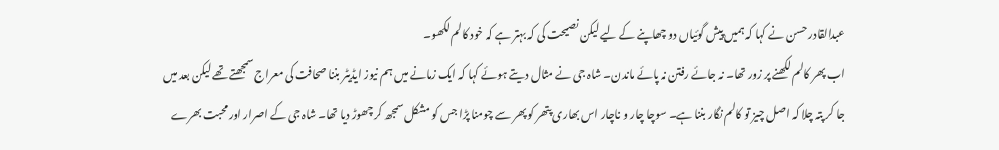عبدالقادر حسن نے کہا کہ ہمیں پیش گوئیاں دو چھاپنے کے لیے لیکن نصیحت کی کہ بہتر ہے کہ خود کالم لکھو۔
اب پھر کالم لکھنے پر زور تھا۔ نہ جائے رفتن نہ پائے ماندن۔ شاہ جی نے مثال دیتے ہوئے کہا کہ ایک زمانے میں ہم نیوز ایڈیٹر بننا صحافت کی معراج سمجھتے تھے لیکن بعد میں جا کر پتہ چلا کہ اصل چیز تو کالم نگار بننا ہے۔ سوچا چار و ناچار اس بھاری پتھر کو پھر سے چومنا پڑا جس کو مشکل سمجھ کر چھوڑ دیا تھا۔ شاہ جی کے اصرار اور محبت بھرے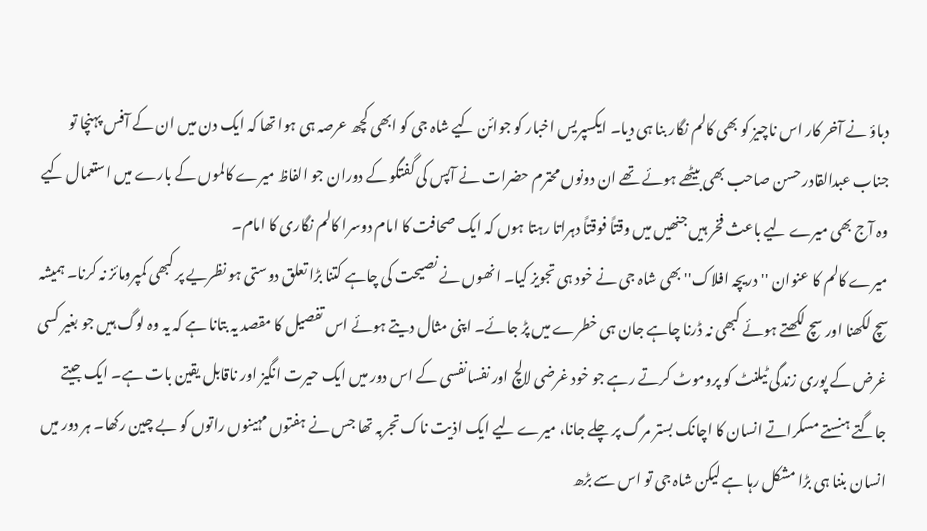دباؤ نے آخر کار اس ناچیز کو بھی کالم نگار بنا ہی دیا۔ ایکسپریس اخبار کو جوائن کیے شاہ جی کو ابھی کچھ عرصہ ہی ہوا تھا کہ ایک دن میں ان کے آفس پہنچا تو جناب عبدالقادر حسن صاحب بھی بیٹھے ہوئے تھے ان دونوں محترم حضرات نے آپس کی گفتگو کے دوران جو الفاظ میرے کالموں کے بارے میں استعمال کیے وہ آج بھی میرے لیے باعث فخر ہیں جنھیں میں وقتاً فوقتاً دہراتا رہتا ہوں کہ ایک صحافت کا امام دوسرا کالم نگاری کا امام۔
میرے کالم کا عنوان ''دریچہ افلاک'' بھی شاہ جی نے خود ہی تجویز کیا۔ انھوں نے نصیحت کی چاہے کتنا بڑا تعلق دوستی ہو نظریے پر کبھی کمپرومائز نہ کرنا۔ ہمیشہ سچ لکھنا اور سچ لکھتے ہوئے کبھی نہ ڈرنا چاہے جان ہی خطرے میں پڑ جائے۔ اپنی مثال دیتے ہوئے اس تفصیل کا مقصد یہ بتانا ہے کہ یہ وہ لوگ ہیں جو بغیر کسی غرض کے پوری زندگی ٹیلنٹ کو پروموٹ کرتے رہے جو خود غرضی لالچ اور نفسانفسی کے اس دور میں ایک حیرت انگیز اور ناقابل یقین بات ہے۔ ایک جیتے جاگتے ہنستے مسکراتے انسان کا اچانک بستر مرگ پر چلے جانا، میرے لیے ایک اذیت ناک تجربہ تھا جس نے ہفتوں مہینوں راتوں کو بے چین رکھا۔ ہر دور میں انسان بننا ہی بڑا مشکل رہا ہے لیکن شاہ جی تو اس سے بڑھ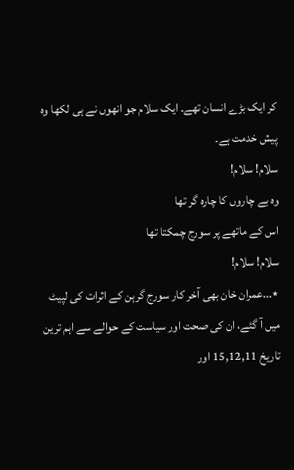کر ایک بڑے انسان تھے۔ ایک سلام جو انھوں نے ہی لکھا وہ پیش خدمت ہے۔
سلام! سلام!
وہ بے چاروں کا چارہ گر تھا
اس کے ماتھے پر سورج چمکتا تھا
سلام! سلام!
٭...عمران خان بھی آخر کار سورج گرہن کے اثرات کی لپیٹ میں آ گئے، ان کی صحت اور سیاست کے حوالے سے اہم ترین تاریخ 15,12,11 اور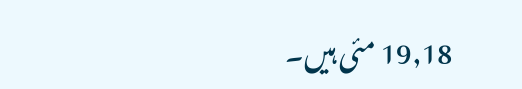19,18 مئی ہیں۔